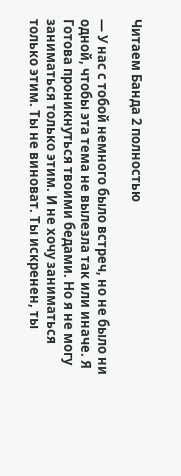Читаем Банда 2 полностью

— У нас с тобой немного было встреч, но не было ни одной, чтобы эта тема не вылезла так или иначе. Я Готова проникнуться твоими бедами. Но я не могу заниматься только этим. И не хочу заниматься только этим. Ты не виноват. Ты искренен, ты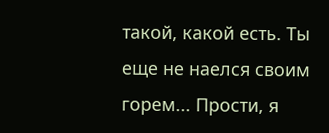такой, какой есть. Ты еще не наелся своим горем... Прости, я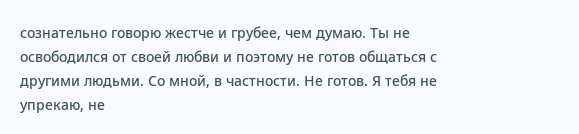сознательно говорю жестче и грубее, чем думаю. Ты не освободился от своей любви и поэтому не готов общаться с другими людьми. Со мной, в частности. Не готов. Я тебя не упрекаю, не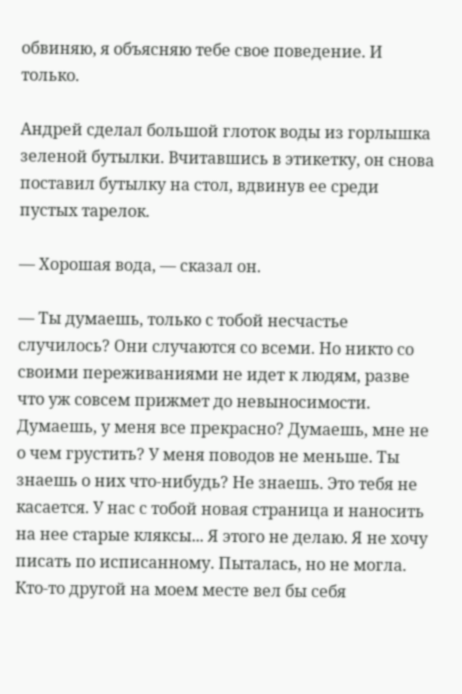обвиняю, я объясняю тебе свое поведение. И только.

Андрей сделал большой глоток воды из горлышка зеленой бутылки. Вчитавшись в этикетку, он снова поставил бутылку на стол, вдвинув ее среди пустых тарелок.

— Хорошая вода, — сказал он.

— Ты думаешь, только с тобой несчастье случилось? Они случаются со всеми. Но никто со своими переживаниями не идет к людям, разве что уж совсем прижмет до невыносимости. Думаешь, у меня все прекрасно? Думаешь, мне не о чем грустить? У меня поводов не меньше. Ты знаешь о них что-нибудь? Не знаешь. Это тебя не касается. У нас с тобой новая страница и наносить на нее старые кляксы... Я этого не делаю. Я не хочу писать по исписанному. Пыталась, но не могла. Кто-то другой на моем месте вел бы себя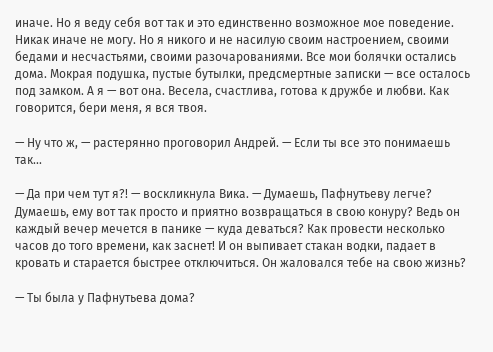иначе. Но я веду себя вот так и это единственно возможное мое поведение. Никак иначе не могу. Но я никого и не насилую своим настроением, своими бедами и несчастьями, своими разочарованиями. Все мои болячки остались дома. Мокрая подушка, пустые бутылки, предсмертные записки — все осталось под замком. А я — вот она. Весела, счастлива, готова к дружбе и любви. Как говорится, бери меня, я вся твоя.

— Ну что ж, — растерянно проговорил Андрей. — Если ты все это понимаешь так...

— Да при чем тут я?! — воскликнула Вика. — Думаешь, Пафнутьеву легче? Думаешь, ему вот так просто и приятно возвращаться в свою конуру? Ведь он каждый вечер мечется в панике — куда деваться? Как провести несколько часов до того времени, как заснет! И он выпивает стакан водки, падает в кровать и старается быстрее отключиться. Он жаловался тебе на свою жизнь?

— Ты была у Пафнутьева дома?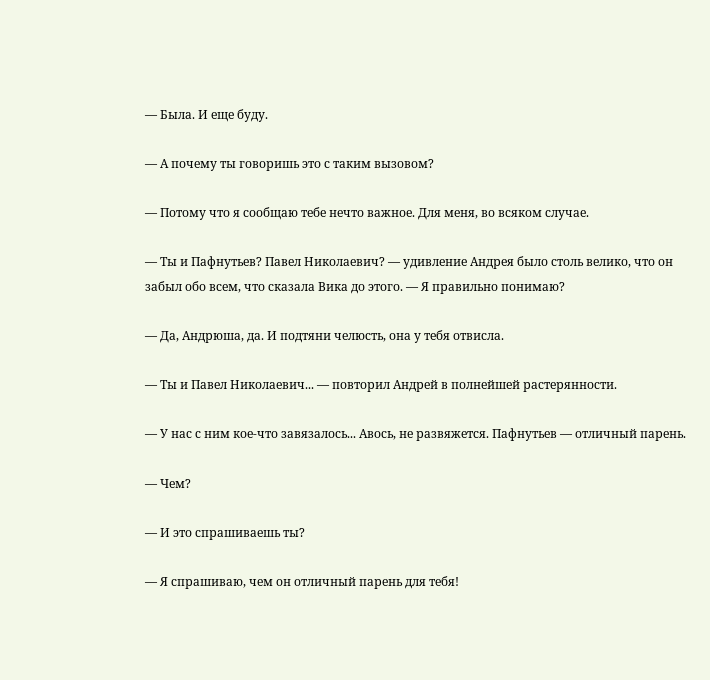— Была. И еще буду.

— А почему ты говоришь это с таким вызовом?

— Потому что я сообщаю тебе нечто важное. Для меня, во всяком случае.

— Ты и Пафнутьев? Павел Николаевич? — удивление Андрея было столь велико, что он забыл обо всем, что сказала Вика до этого. — Я правильно понимаю?

— Да, Андрюша, да. И подтяни челюсть, она у тебя отвисла.

— Ты и Павел Николаевич... — повторил Андрей в полнейшей растерянности.

— У нас с ним кое-что завязалось... Авось, не развяжется. Пафнутьев — отличный парень.

— Чем?

— И это спрашиваешь ты?

— Я спрашиваю, чем он отличный парень для тебя!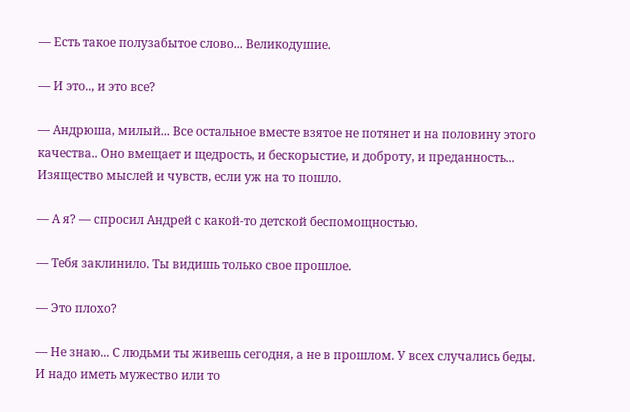— Есть такое полузабытое слово... Великодушие.

— И это.., и это все?

— Андрюша, милый... Все остальное вместе взятое не потянет и на половину этого качества.. Оно вмещает и щедрость, и бескорыстие, и доброту, и преданность... Изящество мыслей и чувств, если уж на то пошло.

— А я? — спросил Андрей с какой-то детской беспомощностью.

— Тебя заклинило. Ты видишь только свое прошлое.

— Это плохо?

— Не знаю... С людьми ты живешь сегодня, а не в прошлом. У всех случались беды. И надо иметь мужество или то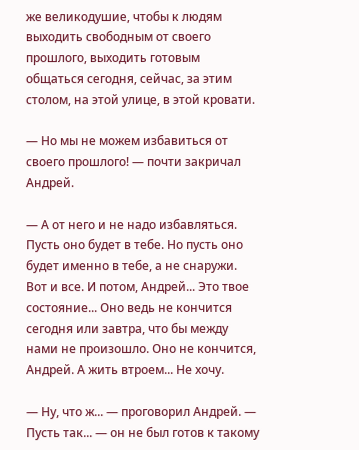же великодушие, чтобы к людям выходить свободным от своего прошлого, выходить готовым общаться сегодня, сейчас, за этим столом, на этой улице, в этой кровати.

— Но мы не можем избавиться от своего прошлого! — почти закричал Андрей.

— А от него и не надо избавляться. Пусть оно будет в тебе. Но пусть оно будет именно в тебе, а не снаружи. Вот и все. И потом, Андрей... Это твое состояние... Оно ведь не кончится сегодня или завтра, что бы между нами не произошло. Оно не кончится, Андрей. А жить втроем... Не хочу.

— Ну, что ж... — проговорил Андрей. — Пусть так... — он не был готов к такому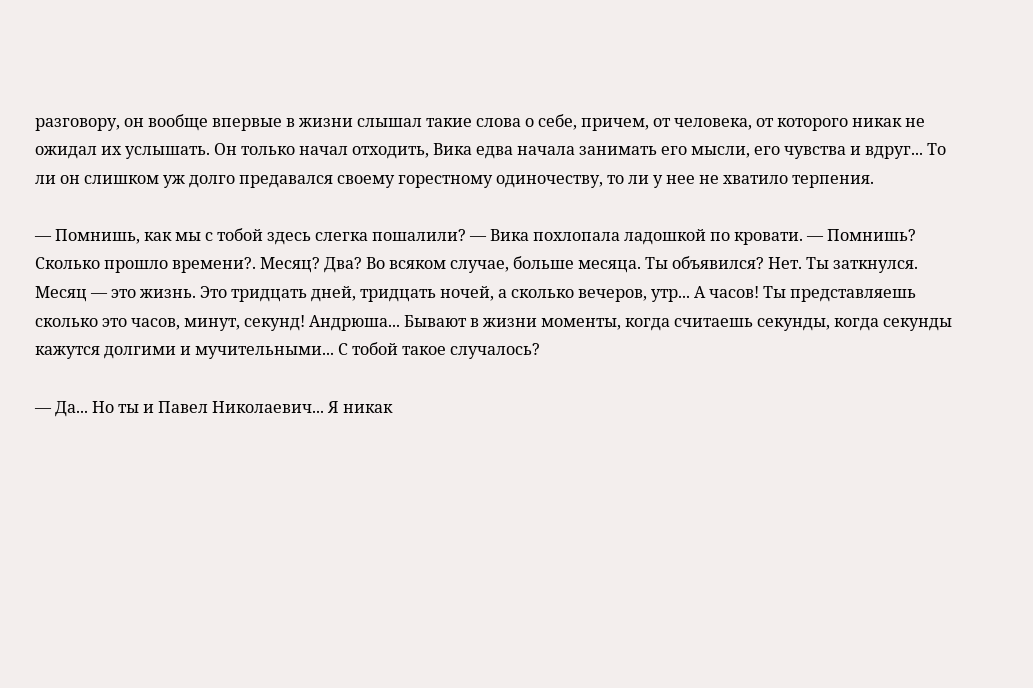разговору, он вообще впервые в жизни слышал такие слова о себе, причем, от человека, от которого никак не ожидал их услышать. Он только начал отходить, Вика едва начала занимать его мысли, его чувства и вдруг... То ли он слишком уж долго предавался своему горестному одиночеству, то ли у нее не хватило терпения.

— Помнишь, как мы с тобой здесь слегка пошалили? — Вика похлопала ладошкой по кровати. — Помнишь? Сколько прошло времени?. Месяц? Два? Во всяком случае, больше месяца. Ты объявился? Нет. Ты заткнулся. Месяц — это жизнь. Это тридцать дней, тридцать ночей, а сколько вечеров, утр... А часов! Ты представляешь сколько это часов, минут, секунд! Андрюша... Бывают в жизни моменты, когда считаешь секунды, когда секунды кажутся долгими и мучительными... С тобой такое случалось?

— Да... Но ты и Павел Николаевич... Я никак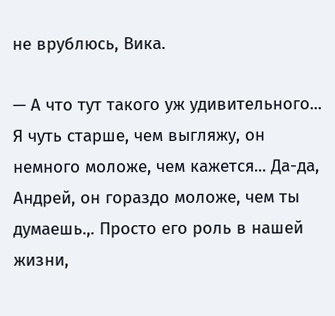не врублюсь, Вика.

— А что тут такого уж удивительного... Я чуть старше, чем выгляжу, он немного моложе, чем кажется... Да-да, Андрей, он гораздо моложе, чем ты думаешь.,. Просто его роль в нашей жизни,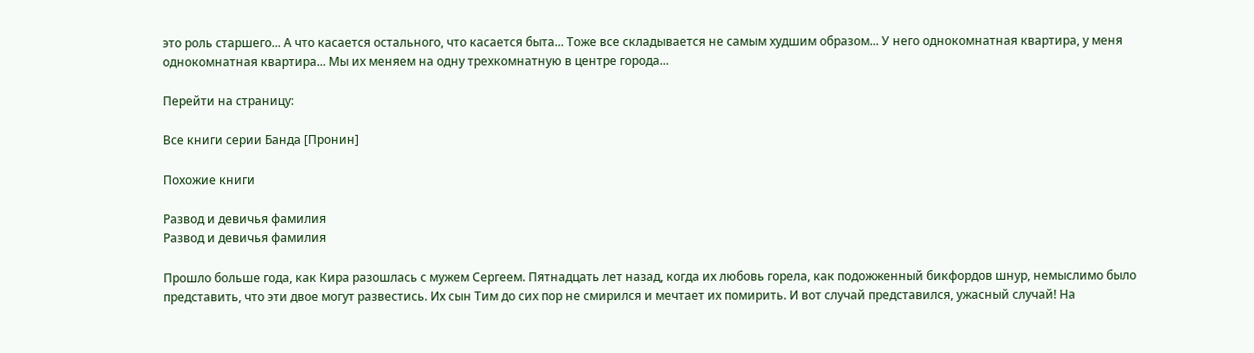это роль старшего... А что касается остального, что касается быта... Тоже все складывается не самым худшим образом... У него однокомнатная квартира, у меня однокомнатная квартира... Мы их меняем на одну трехкомнатную в центре города...

Перейти на страницу:

Все книги серии Банда [Пронин]

Похожие книги

Развод и девичья фамилия
Развод и девичья фамилия

Прошло больше года, как Кира разошлась с мужем Сергеем. Пятнадцать лет назад, когда их любовь горела, как подожженный бикфордов шнур, немыслимо было представить, что эти двое могут развестись. Их сын Тим до сих пор не смирился и мечтает их помирить. И вот случай представился, ужасный случай! На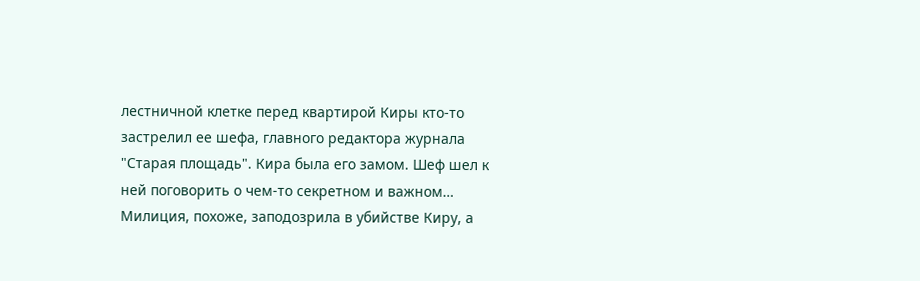лестничной клетке перед квартирой Киры кто-то застрелил ее шефа, главного редактора журнала "Старая площадь". Кира была его замом. Шеф шел к ней поговорить о чем-то секретном и важном… Милиция, похоже, заподозрила в убийстве Киру, а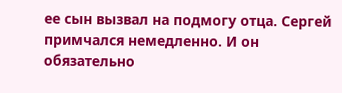ее сын вызвал на подмогу отца. Сергей примчался немедленно. И он обязательно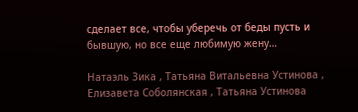сделает все, чтобы уберечь от беды пусть и бывшую, но все еще любимую жену…

Натаэль Зика , Татьяна Витальевна Устинова , Елизавета Соболянская , Татьяна Устинова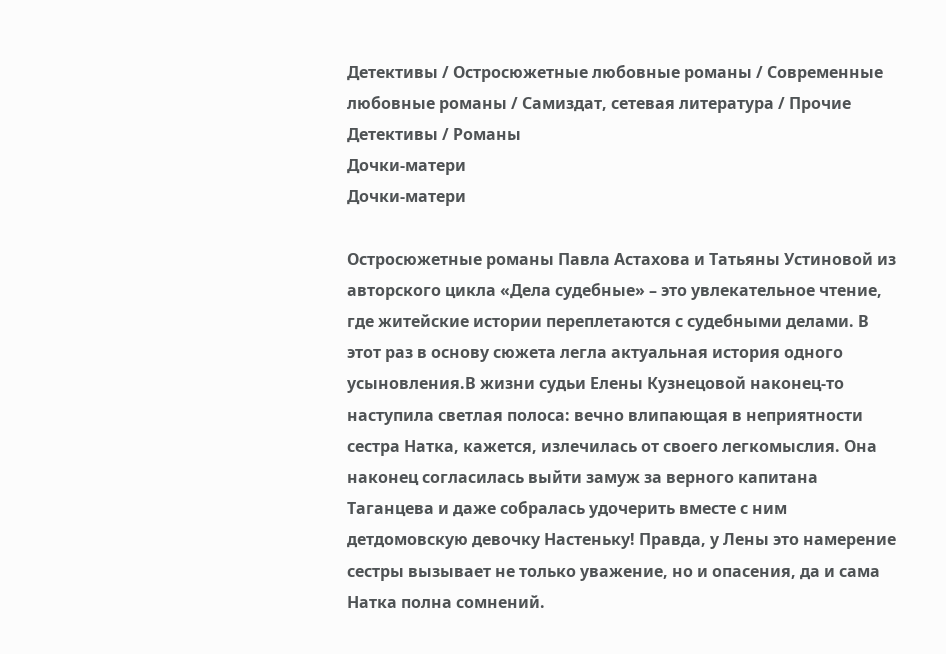Детективы / Остросюжетные любовные романы / Современные любовные романы / Самиздат, сетевая литература / Прочие Детективы / Романы
Дочки-матери
Дочки-матери

Остросюжетные романы Павла Астахова и Татьяны Устиновой из авторского цикла «Дела судебные» – это увлекательное чтение, где житейские истории переплетаются с судебными делами. В этот раз в основу сюжета легла актуальная история одного усыновления.В жизни судьи Елены Кузнецовой наконец-то наступила светлая полоса: вечно влипающая в неприятности сестра Натка, кажется, излечилась от своего легкомыслия. Она наконец согласилась выйти замуж за верного капитана Таганцева и даже собралась удочерить вместе с ним детдомовскую девочку Настеньку! Правда, у Лены это намерение сестры вызывает не только уважение, но и опасения, да и сама Натка полна сомнений.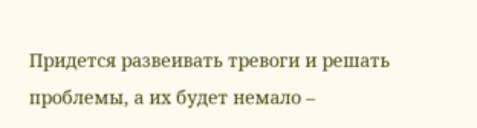Придется развеивать тревоги и решать проблемы, а их будет немало –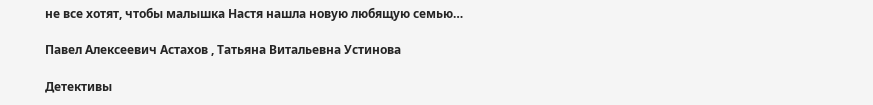не все хотят, чтобы малышка Настя нашла новую любящую семью…

Павел Алексеевич Астахов , Татьяна Витальевна Устинова

Детективы